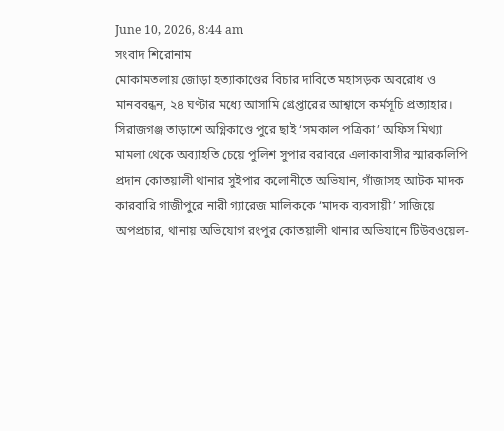June 10, 2026, 8:44 am
সংবাদ শিরোনাম
মোকামতলায় জোড়া হত্যাকাণ্ডের বিচার দাবিতে মহাসড়ক অবরোধ ও মানববন্ধন, ২৪ ঘণ্টার মধ্যে আসামি গ্রেপ্তারের আশ্বাসে কর্মসূচি প্রত্যাহার। সিরাজগঞ্জ তাড়াশে অগ্নিকাণ্ডে পুরে ছাই ‘সমকাল পত্রিকা’ অফিস মিথ্যা মামলা থেকে অব্যাহতি চেয়ে পুলিশ সুপার বরাবরে এলাকাবাসীর স্মারকলিপি প্রদান কোতয়ালী থানার সুইপার কলোনীতে অভিযান, গাঁজাসহ আটক মাদক কারবারি গাজীপুরে নারী গ্যারেজ মালিককে ‘মাদক ব্যবসায়ী’ সাজিয়ে অপপ্রচার, থানায় অভিযোগ রংপুর কোতয়ালী থানার অভিযানে টিউবওয়েল-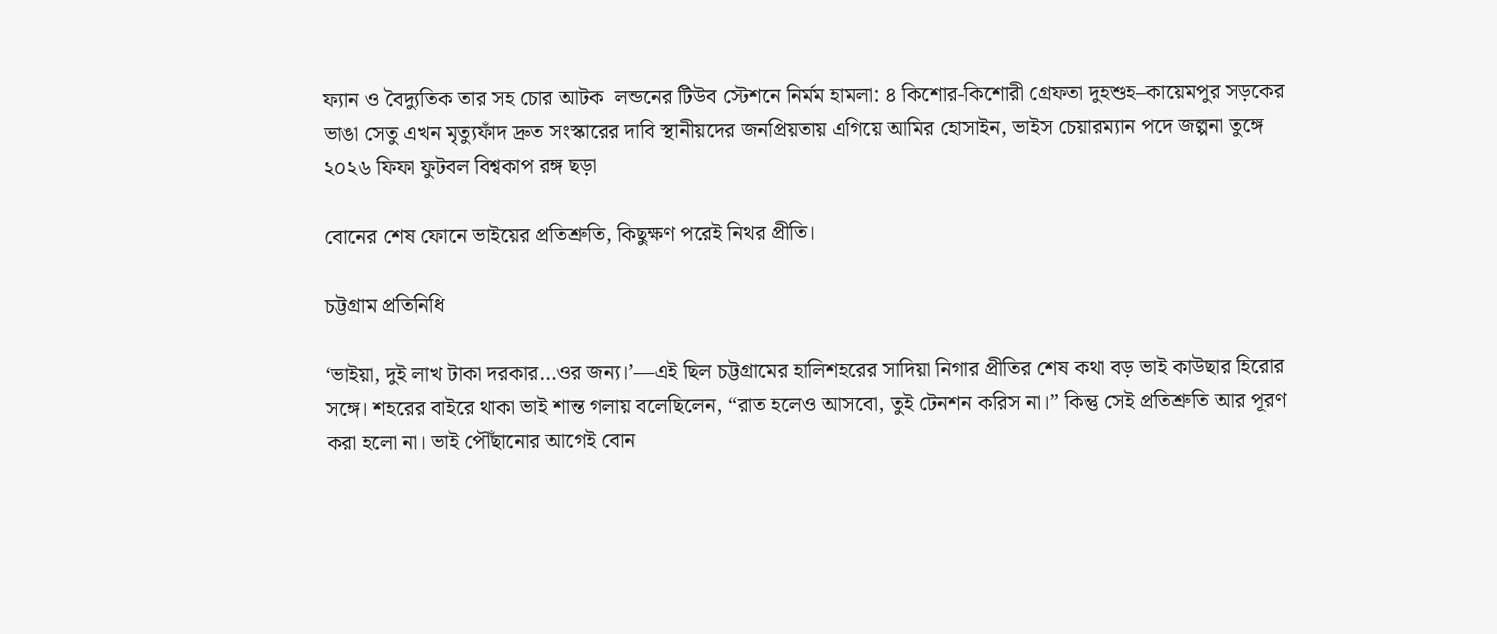ফ্যান ও বৈদ্যুতিক তার সহ চোর আটক  লন্ডনের টিউব স্টেশনে নির্মম হামলা: ৪ কিশোর-কিশোরী গ্রেফতা দুহশুহ–কায়েমপুর সড়কের ভাঙা সেতু এখন মৃত্যুফাঁদ দ্রুত সংস্কারের দাবি স্থানীয়দের জনপ্রিয়তায় এগিয়ে আমির হোসাইন, ভাইস চেয়ারম্যান পদে জল্পনা তুঙ্গে ২০২৬ ফিফা ফুটবল বিশ্বকাপ রঙ্গ ছড়া

বোনের শেষ ফোনে ভাইয়ের প্রতিশ্রুতি, কিছুক্ষণ পরেই নিথর প্রীতি।

চট্টগ্রাম প্রতিনিধি

‘ভাইয়া, দুই লাখ টাকা দরকার…ওর জন্য।’—এই ছিল চট্টগ্রামের হালিশহরের সাদিয়া নিগার প্রীতির শেষ কথা বড় ভাই কাউছার হিরোর সঙ্গে। শহরের বাইরে থাকা ভাই শান্ত গলায় বলেছিলেন, “রাত হলেও আসবো, তুই টেনশন করিস না।” কিন্তু সেই প্রতিশ্রুতি আর পূরণ করা হলো না। ভাই পৌঁছানোর আগেই বোন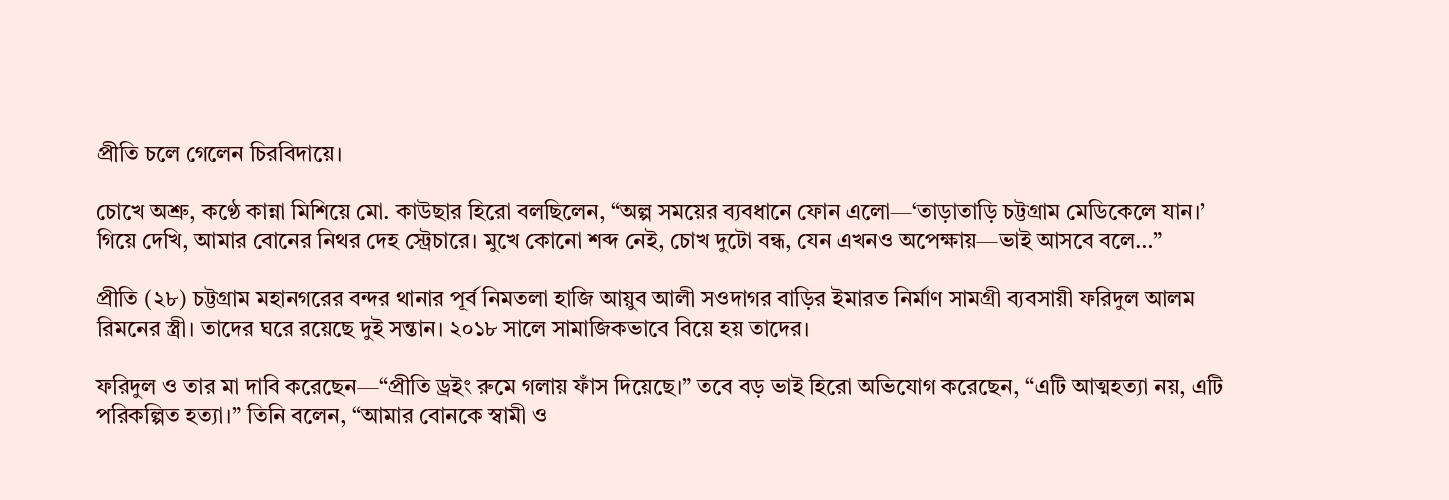প্রীতি চলে গেলেন চিরবিদায়ে।

চোখে অশ্রু, কণ্ঠে কান্না মিশিয়ে মো. কাউছার হিরো বলছিলেন, “অল্প সময়ের ব্যবধানে ফোন এলো—‘তাড়াতাড়ি চট্টগ্রাম মেডিকেলে যান।’ গিয়ে দেখি, আমার বোনের নিথর দেহ স্ট্রেচারে। মুখে কোনো শব্দ নেই, চোখ দুটো বন্ধ, যেন এখনও অপেক্ষায়—ভাই আসবে বলে…”

প্রীতি (২৮) চট্টগ্রাম মহানগরের বন্দর থানার পূর্ব নিমতলা হাজি আয়ুব আলী সওদাগর বাড়ির ইমারত নির্মাণ সামগ্রী ব্যবসায়ী ফরিদুল আলম রিমনের স্ত্রী। তাদের ঘরে রয়েছে দুই সন্তান। ২০১৮ সালে সামাজিকভাবে বিয়ে হয় তাদের।

ফরিদুল ও তার মা দাবি করেছেন—“প্রীতি ড্রইং রুমে গলায় ফাঁস দিয়েছে।” তবে বড় ভাই হিরো অভিযোগ করেছেন, “এটি আত্মহত্যা নয়, এটি পরিকল্পিত হত্যা।” তিনি বলেন, “আমার বোনকে স্বামী ও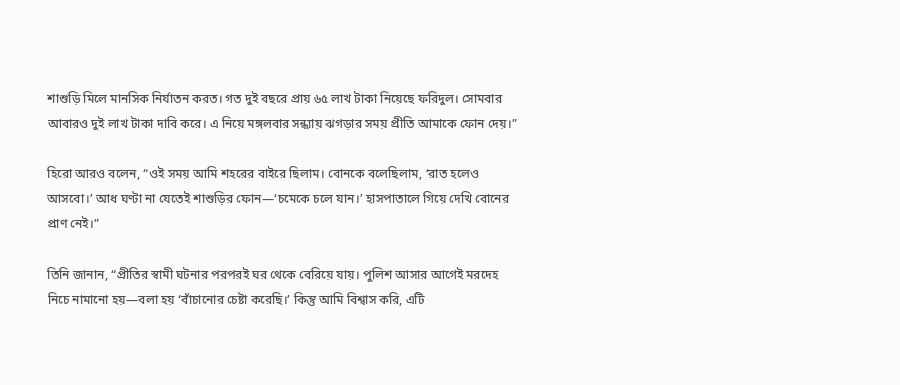শাশুড়ি মিলে মানসিক নির্যাতন করত। গত দুই বছরে প্রায় ৬৫ লাখ টাকা নিয়েছে ফরিদুল। সোমবার আবারও দুই লাখ টাকা দাবি করে। এ নিয়ে মঙ্গলবার সন্ধ্যায় ঝগড়ার সময় প্রীতি আমাকে ফোন দেয়।”

হিরো আরও বলেন, “ওই সময় আমি শহরের বাইরে ছিলাম। বোনকে বলেছিলাম, ‘রাত হলেও আসবো।’ আধ ঘণ্টা না যেতেই শাশুড়ির ফোন—‘চমেকে চলে যান।’ হাসপাতালে গিয়ে দেখি বোনের প্রাণ নেই।”

তিনি জানান, “প্রীতির স্বামী ঘটনার পরপরই ঘর থেকে বেরিয়ে যায়। পুলিশ আসার আগেই মরদেহ নিচে নামানো হয়—বলা হয় ‘বাঁচানোর চেষ্টা করেছি।’ কিন্তু আমি বিশ্বাস করি, এটি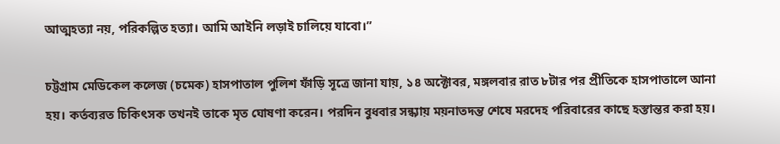আত্মহত্যা নয়, পরিকল্পিত হত্যা। আমি আইনি লড়াই চালিয়ে যাবো।”

চট্টগ্রাম মেডিকেল কলেজ (চমেক) হাসপাতাল পুলিশ ফাঁড়ি সূত্রে জানা যায়, ১৪ অক্টোবর, মঙ্গলবার রাত ৮টার পর প্রীতিকে হাসপাতালে আনা হয়। কর্তব্যরত চিকিৎসক তখনই তাকে মৃত ঘোষণা করেন। পরদিন বুধবার সন্ধ্যায় ময়নাতদন্ত শেষে মরদেহ পরিবারের কাছে হস্তান্তর করা হয়।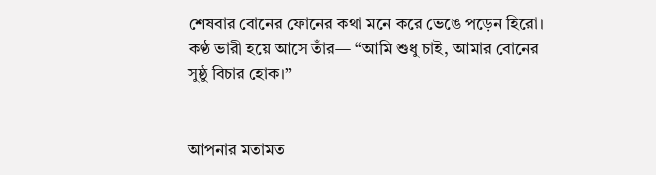শেষবার বোনের ফোনের কথা মনে করে ভেঙে পড়েন হিরো। কণ্ঠ ভারী হয়ে আসে তাঁর— “আমি শুধু চাই, আমার বোনের সুষ্ঠু বিচার হোক।”


আপনার মতামত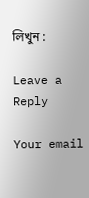লিখুন :

Leave a Reply

Your email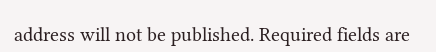address will not be published. Required fields are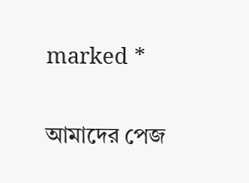marked *


আমাদের পেজ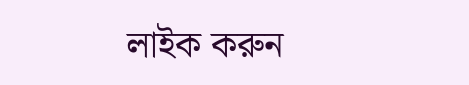লাইক করুন